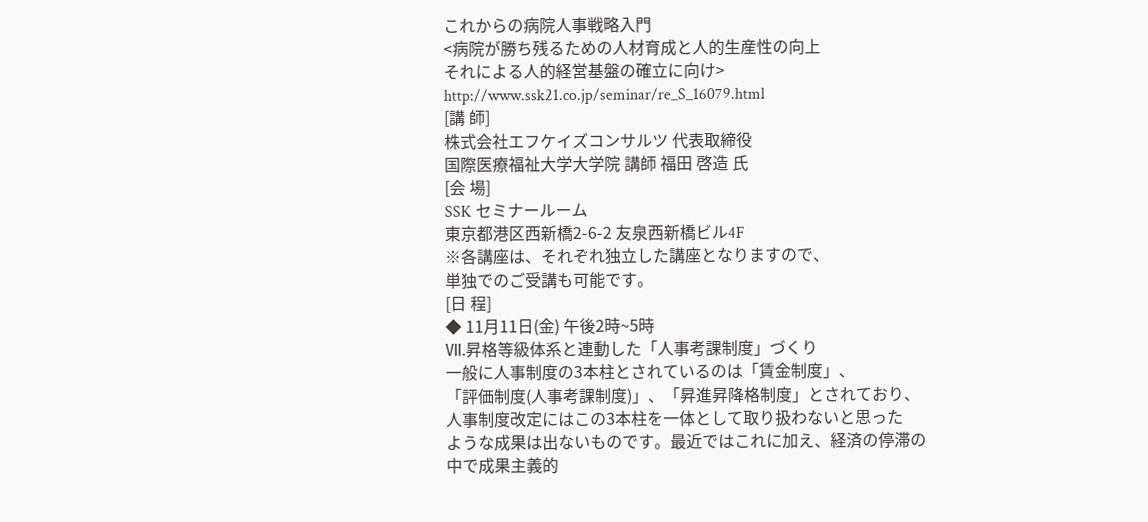これからの病院人事戦略入門
<病院が勝ち残るための人材育成と人的生産性の向上
それによる人的経営基盤の確立に向け>
http://www.ssk21.co.jp/seminar/re_S_16079.html
[講 師]
株式会社エフケイズコンサルツ 代表取締役
国際医療福祉大学大学院 講師 福田 啓造 氏
[会 場]
SSK セミナールーム
東京都港区西新橋2-6-2 友泉西新橋ビル4F
※各講座は、それぞれ独立した講座となりますので、
単独でのご受講も可能です。
[日 程]
◆ 11月11日(金) 午後2時~5時
Ⅶ.昇格等級体系と連動した「人事考課制度」づくり
一般に人事制度の3本柱とされているのは「賃金制度」、
「評価制度(人事考課制度)」、「昇進昇降格制度」とされており、
人事制度改定にはこの3本柱を一体として取り扱わないと思った
ような成果は出ないものです。最近ではこれに加え、経済の停滞の
中で成果主義的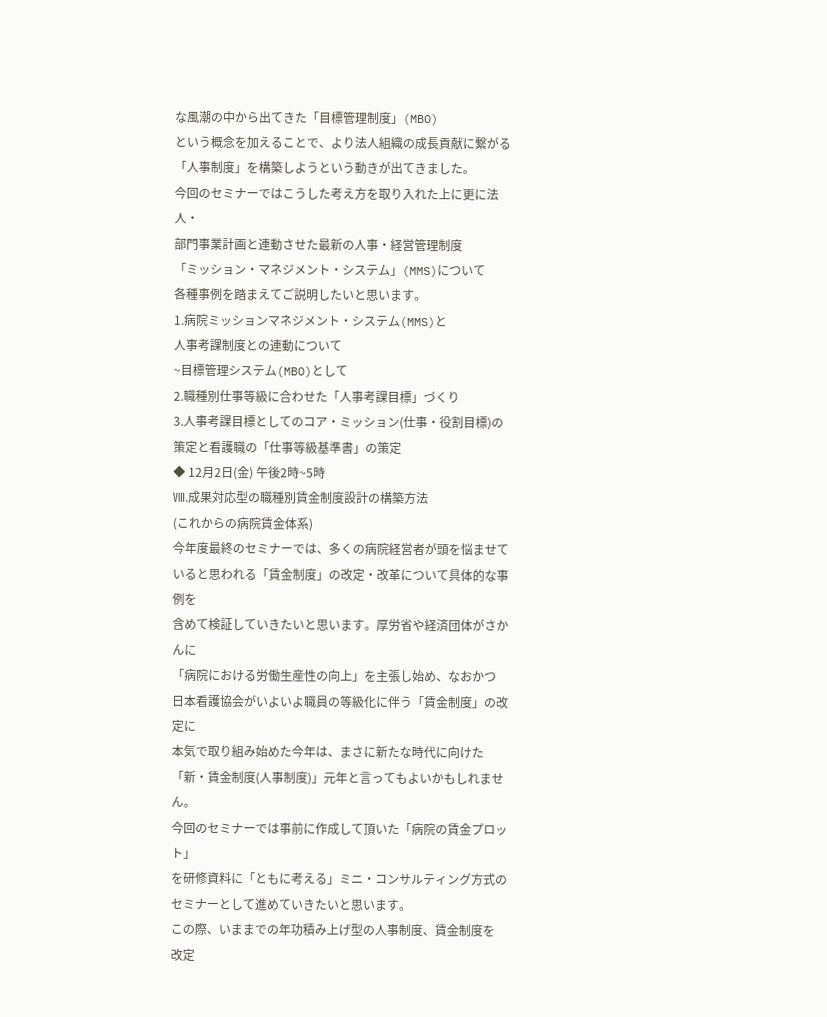な風潮の中から出てきた「目標管理制度」(MBO)
という概念を加えることで、より法人組織の成長貢献に繋がる
「人事制度」を構築しようという動きが出てきました。
今回のセミナーではこうした考え方を取り入れた上に更に法人・
部門事業計画と連動させた最新の人事・経営管理制度
「ミッション・マネジメント・システム」(MMS)について
各種事例を踏まえてご説明したいと思います。
1.病院ミッションマネジメント・システム(MMS)と
人事考課制度との連動について
~目標管理システム(MBO)として
2.職種別仕事等級に合わせた「人事考課目標」づくり
3.人事考課目標としてのコア・ミッション(仕事・役割目標)の
策定と看護職の「仕事等級基準書」の策定
◆ 12月2日(金) 午後2時~5時
Ⅷ.成果対応型の職種別賃金制度設計の構築方法
(これからの病院賃金体系)
今年度最終のセミナーでは、多くの病院経営者が頭を悩ませて
いると思われる「賃金制度」の改定・改革について具体的な事例を
含めて検証していきたいと思います。厚労省や経済団体がさかんに
「病院における労働生産性の向上」を主張し始め、なおかつ
日本看護協会がいよいよ職員の等級化に伴う「賃金制度」の改定に
本気で取り組み始めた今年は、まさに新たな時代に向けた
「新・賃金制度(人事制度)」元年と言ってもよいかもしれません。
今回のセミナーでは事前に作成して頂いた「病院の賃金プロット」
を研修資料に「ともに考える」ミニ・コンサルティング方式の
セミナーとして進めていきたいと思います。
この際、いままでの年功積み上げ型の人事制度、賃金制度を
改定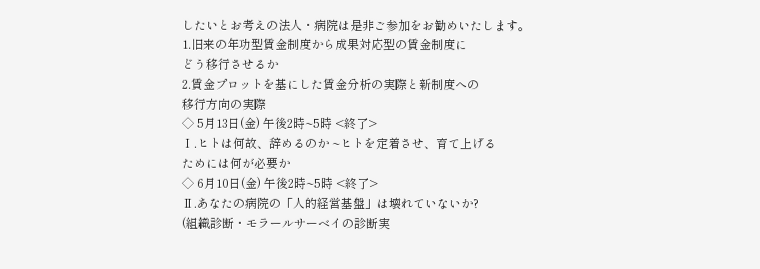したいとお考えの法人・病院は是非ご参加をお勧めいたします。
1.旧来の年功型賃金制度から成果対応型の賃金制度に
どう移行させるか
2.賃金プロットを基にした賃金分析の実際と新制度への
移行方向の実際
◇ 5月13日(金) 午後2時~5時 <終了>
Ⅰ.ヒトは何故、辞めるのか ~ヒトを定着させ、育て上げる
ためには何が必要か
◇ 6月10日(金) 午後2時~5時 <終了>
Ⅱ.あなたの病院の「人的経営基盤」は壊れていないか?
(組織診断・モラールサーベイの診断実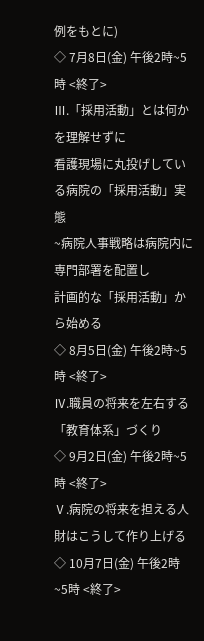例をもとに)
◇ 7月8日(金) 午後2時~5時 <終了>
Ⅲ.「採用活動」とは何かを理解せずに
看護現場に丸投げしている病院の「採用活動」実態
~病院人事戦略は病院内に専門部署を配置し
計画的な「採用活動」から始める
◇ 8月5日(金) 午後2時~5時 <終了>
Ⅳ.職員の将来を左右する「教育体系」づくり
◇ 9月2日(金) 午後2時~5時 <終了>
Ⅴ.病院の将来を担える人財はこうして作り上げる
◇ 10月7日(金) 午後2時~5時 <終了>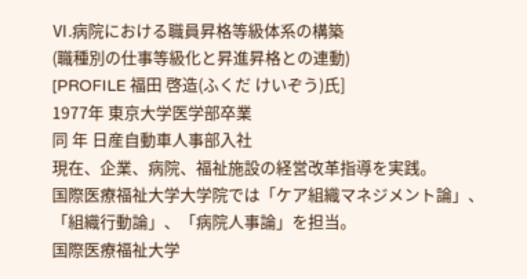Ⅵ.病院における職員昇格等級体系の構築
(職種別の仕事等級化と昇進昇格との連動)
[PROFILE 福田 啓造(ふくだ けいぞう)氏]
1977年 東京大学医学部卒業
同 年 日産自動車人事部入社
現在、企業、病院、福祉施設の経営改革指導を実践。
国際医療福祉大学大学院では「ケア組織マネジメント論」、
「組織行動論」、「病院人事論」を担当。
国際医療福祉大学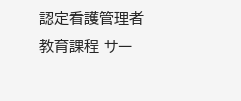認定看護管理者教育課程 サー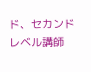ド、セカンドレベル講師